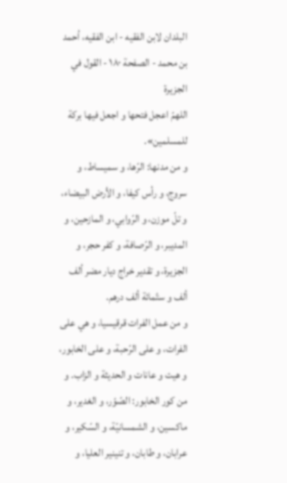البلدان لابن الفقيه - ابن الفقيه، أحمد بن محمد - الصفحة ١٨٠ - القول في الجزيرة
اللهمّ اعجل فتحها و اجعل فيها بركة للمسلمين».
و من مدنها: الرّها، و سميساط، و سروج، و رأس كيفا، و الأرض البيضاء، و تلّ موزن، و الرّوابي، و المازحين، و المديبر، و الرّصافة، و كفر حجر، و الجزيرة، و تقدير خراج ديار مضر ألف ألف و ستّمائة ألف درهم.
و من عمل الفرات قرقيسيا، و هي على الفرات، و على الرّحبة، و على الخابور، و هيت و عانات و الحديثة و الزاب. و من كور الخابور: الصّوّر، و الغدير، و ماكسين، و الشمسانيّة، و السّكير، و عرابان، و طابان، و تنينير العليا، و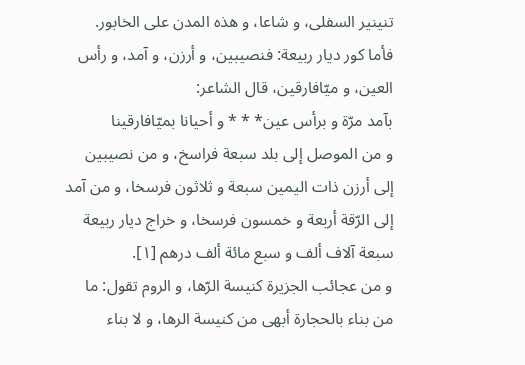تنينير السفلى، و شاعا، و هذه المدن على الخابور.
فأما كور ديار ربيعة: فنصيبين، و أرزن، و آمد، و رأس العين، و ميّافارقين، قال الشاعر:
بآمد مرّة و برأس عين* * * و أحيانا بميّافارقينا
و من الموصل إلى بلد سبعة فراسخ، و من نصيبين إلى أرزن ذات اليمين سبعة و ثلاثون فرسخا، و من آمد إلى الرّقة أربعة و خمسون فرسخا، و خراج ديار ربيعة سبعة آلاف ألف و سبع مائة ألف درهم [١].
و من عجائب الجزيرة كنيسة الرّها، و الروم تقول: ما من بناء بالحجارة أبهى من كنيسة الرها، و لا بناء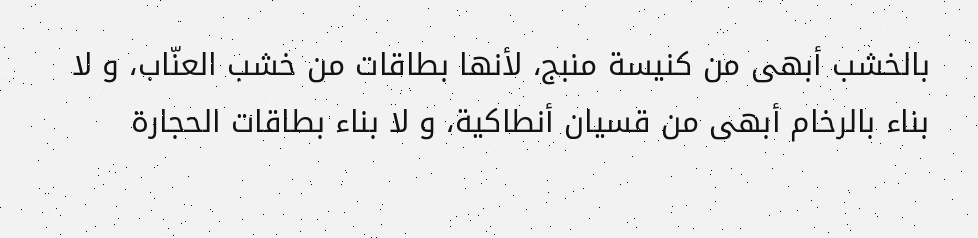بالخشب أبهى من كنيسة منبج، لأنها بطاقات من خشب العنّاب، و لا بناء بالرخام أبهى من قسيان أنطاكية، و لا بناء بطاقات الحجارة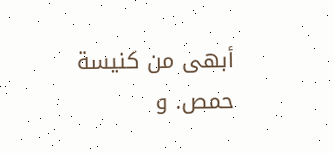أبهى من كنيسة حمص. و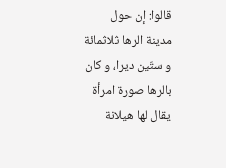قالوا: إن حول مدينة الرها ثلاثمائة و ستّين ديرا، و كان بالرها صورة امرأة يقال لها هيلانة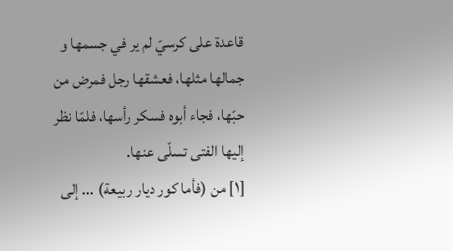قاعدة على كرسيّ لم ير في جسمها و جمالها مثلها، فعشقها رجل فمرض من حبّها، فجاء أبوه فسكر رأسها، فلمّا نظر إليها الفتى تسلّى عنها.
[١] من (فأما كور ديار ربيعة) ... إلى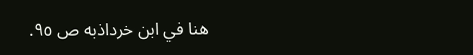هنا في ابن خرداذبه ص ٩٥.